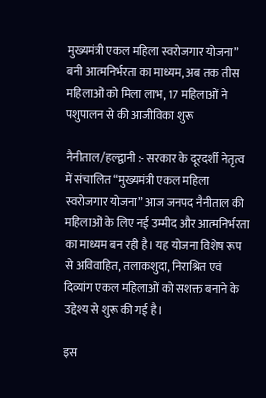मुख्यमंत्री एकल महिला स्वरोजगार योजना” बनी आत्मनिर्भरता का माध्यम, अब तक तीस महिलाओं को मिला लाभ, 17 महिलाओं ने पशुपालन से की आजीविका शुरू

नैनीताल/हल्द्वानी :- सरकार के दूरदर्शी नेतृत्व में संचालित “मुख्यमंत्री एकल महिला स्वरोजगार योजना” आज जनपद नैनीताल की महिलाओं के लिए नई उम्मीद और आत्मनिर्भरता का माध्यम बन रही है। यह योजना विशेष रूप से अविवाहित, तलाकशुदा, निराश्रित एवं दिव्यांग एकल महिलाओं को सशक्त बनाने के उद्देश्य से शुरू की गई है।

इस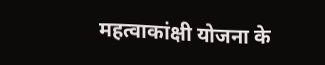महत्वाकांक्षी योजना के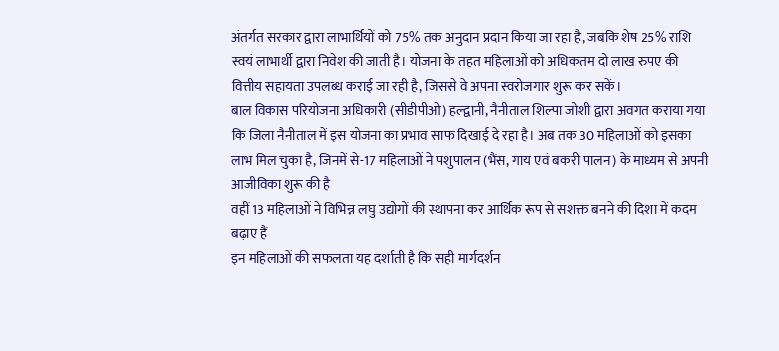अंतर्गत सरकार द्वारा लाभार्थियों को 75% तक अनुदान प्रदान किया जा रहा है, जबकि शेष 25% राशि स्वयं लाभार्थी द्वारा निवेश की जाती है। योजना के तहत महिलाओं को अधिकतम दो लाख रुपए की वित्तीय सहायता उपलब्ध कराई जा रही है, जिससे वे अपना स्वरोजगार शुरू कर सकें।
बाल विकास परियोजना अधिकारी (सीडीपीओ) हल्द्वानी, नैनीताल शिल्पा जोशी द्वारा अवगत कराया गया कि जिला नैनीताल में इस योजना का प्रभाव साफ दिखाई दे रहा है। अब तक 30 महिलाओं को इसका लाभ मिल चुका है, जिनमें से-17 महिलाओं ने पशुपालन (भैंस, गाय एवं बकरी पालन) के माध्यम से अपनी आजीविका शुरू की है
वहीं 13 महिलाओं ने विभिन्न लघु उद्योगों की स्थापना कर आर्थिक रूप से सशक्त बनने की दिशा में कदम बढ़ाए हैं
इन महिलाओं की सफलता यह दर्शाती है कि सही मार्गदर्शन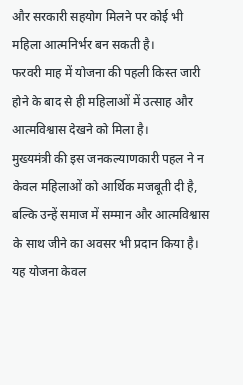और सरकारी सहयोग मिलने पर कोई भी महिला आत्मनिर्भर बन सकती है।
फरवरी माह में योजना की पहली किस्त जारी होने के बाद से ही महिलाओं में उत्साह और आत्मविश्वास देखने को मिला है।
मुख्यमंत्री की इस जनकल्याणकारी पहल ने न केवल महिलाओं को आर्थिक मजबूती दी है, बल्कि उन्हें समाज में सम्मान और आत्मविश्वास के साथ जीने का अवसर भी प्रदान किया है। यह योजना केवल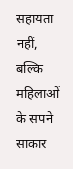सहायता नहीं, बल्कि महिलाओं के सपने साकार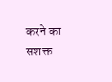करने का सशक्त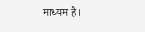माध्यम है।